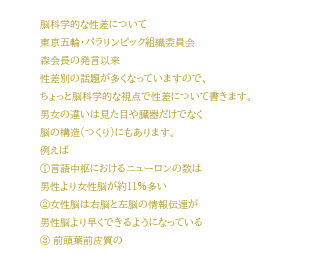脳科学的な性差について
東京五輪・パラリンピック組織委員会
森会長の発言以来
性差別の話題が多くなっていますので、
ちょっと脳科学的な視点で性差について書きます。
男女の違いは見た目や臓器だけでなく
脳の構造(つくり)にもあります。
例えば
①言語中枢におけるニューロンの数は
男性より女性脳が約11%多い
②女性脳は右脳と左脳の情報伝達が
男性脳より早くできるようになっている
③ 前頭葉前皮質の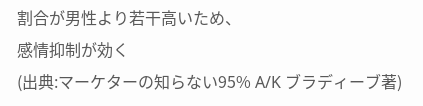割合が男性より若干高いため、
感情抑制が効く
(出典:マーケターの知らない95% A/K ブラディーブ著)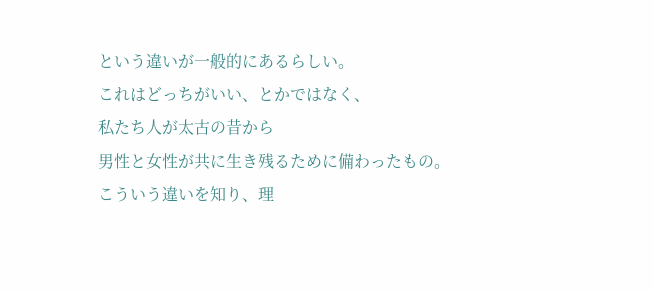という違いが一般的にあるらしい。
これはどっちがいい、とかではなく、
私たち人が太古の昔から
男性と女性が共に生き残るために備わったもの。
こういう違いを知り、理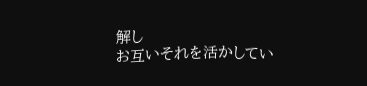解し
お互いそれを活かしてい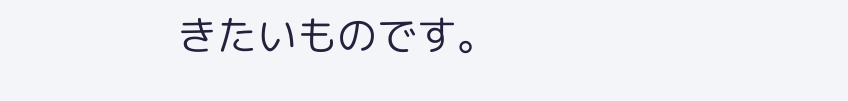きたいものです。